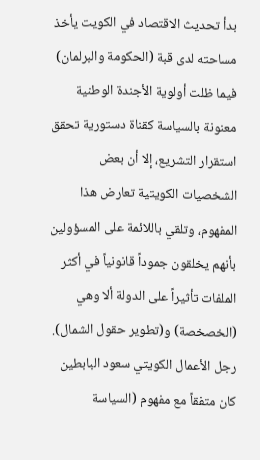بدأ تحديث الاقتصاد في الكويت يأخذ مساحته لدى قبة (الحكومة والبرلمان) فيما ظلت أولوية الأجندة الوطنية معنونة بالسياسة كقناة دستورية تحقق استقرار التشريع، إلا أن بعض الشخصيات الكويتية تعارض هذا المفهوم، وتلقي باللائمة على المسؤولين بأنهم يخلقون جموداً قانونياً في أكثر الملفات تأثيراً على الدولة ألا وهي (الخصخصة) و(تطوير حقول الشمال).
رجل الأعمال الكويتي سعود البابطين كان متفقاً مع مفهوم (السياسة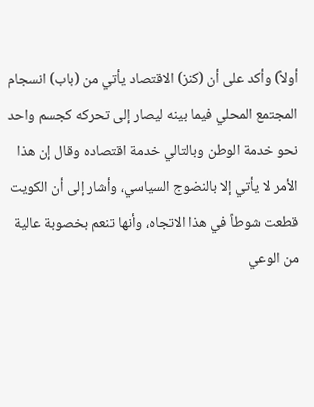أولاً) وأكد على أن (كنز) الاقتصاد يأتي من (باب) انسجام المجتمع المحلي فيما بينه ليصار إلى تحركه كجسم واحد نحو خدمة الوطن وبالتالي خدمة اقتصاده وقال إن هذا الأمر لا يأتي إلا بالنضوج السياسي، وأشار إلى أن الكويت قطعت شوطاً في هذا الاتجاه، وأنها تنعم بخصوبة عالية من الوعي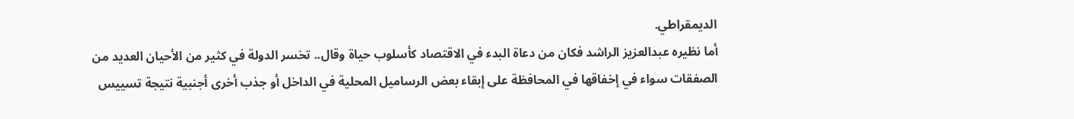الديمقراطي.
أما نظيره عبدالعزيز الراشد فكان من دعاة البدء في الاقتصاد كأسلوب حياة وقال.. تخسر الدولة في كثير من الأحيان العديد من الصفقات سواء في إخفاقها في المحافظة على إبقاء بعض الرساميل المحلية في الداخل أو جذب أخرى أجنبية نتيجة تسييس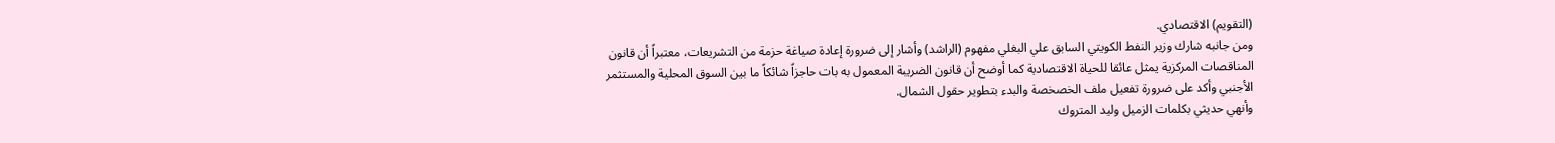(التقويم) الاقتصادي.
ومن جانبه شارك وزير النفط الكويتي السابق علي البغلي مفهوم (الراشد) وأشار إلى ضرورة إعادة صياغة حزمة من التشريعات، معتبراً أن قانون المناقصات المركزية يمثل عائقا للحياة الاقتصادية كما أوضح أن قانون الضريبة المعمول به بات حاجزاً شائكاً ما بين السوق المحلية والمستثمر الأجنبي وأكد على ضرورة تفعيل ملف الخصخصة والبدء بتطوير حقول الشمال.
وأنهي حديثي بكلمات الزميل وليد المتروك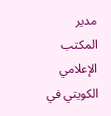مدير المكتب الإعلامي الكويتي في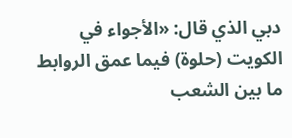دبي الذي قال: «الأجواء في الكويت (حلوة) فيما عمق الروابط ما بين الشعب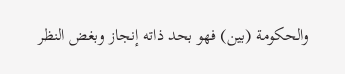والحكومة (بين) فهو بحد ذاته إنجاز وبغض النظر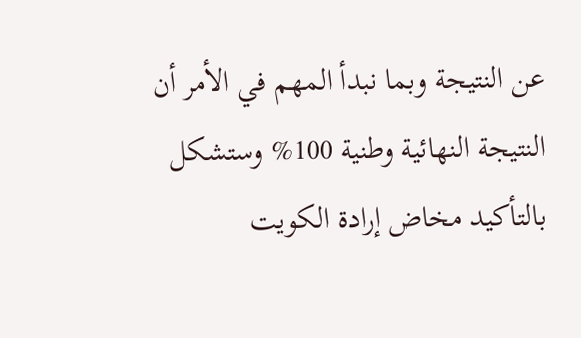عن النتيجة وبما نبدأ المهم في الأمر أن النتيجة النهائية وطنية 100% وستشكل بالتأكيد مخاض إرادة الكويت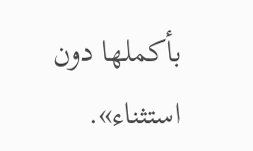بأكملها دون استثناء».